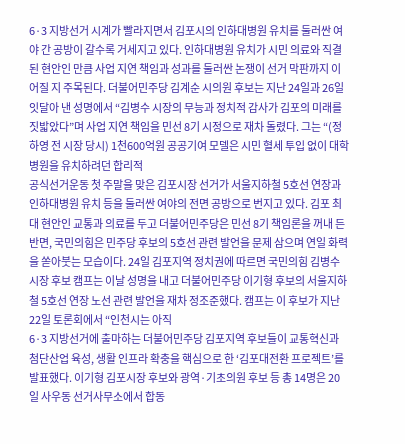6·3 지방선거 시계가 빨라지면서 김포시의 인하대병원 유치를 둘러싼 여야 간 공방이 갈수록 거세지고 있다. 인하대병원 유치가 시민 의료와 직결된 현안인 만큼 사업 지연 책임과 성과를 둘러싼 논쟁이 선거 막판까지 이어질 지 주목된다. 더불어민주당 김계순 시의원 후보는 지난 24일과 26일 잇달아 낸 성명에서 “김병수 시장의 무능과 정치적 감사가 김포의 미래를 짓밟았다”며 사업 지연 책임을 민선 8기 시정으로 재차 돌렸다. 그는 “(정하영 전 시장 당시) 1천600억원 공공기여 모델은 시민 혈세 투입 없이 대학병원을 유치하려던 합리적
공식선거운동 첫 주말을 맞은 김포시장 선거가 서울지하철 5호선 연장과 인하대병원 유치 등을 둘러싼 여야의 전면 공방으로 번지고 있다. 김포 최대 현안인 교통과 의료를 두고 더불어민주당은 민선 8기 책임론을 꺼내 든 반면, 국민의힘은 민주당 후보의 5호선 관련 발언을 문제 삼으며 연일 화력을 쏟아붓는 모습이다. 24일 김포지역 정치권에 따르면 국민의힘 김병수 시장 후보 캠프는 이날 성명을 내고 더불어민주당 이기형 후보의 서울지하철 5호선 연장 노선 관련 발언을 재차 정조준했다. 캠프는 이 후보가 지난 22일 토론회에서 “인천시는 아직
6·3 지방선거에 출마하는 더불어민주당 김포지역 후보들이 교통혁신과 첨단산업 육성, 생활 인프라 확충을 핵심으로 한 ‘김포대전환 프로젝트’를 발표했다. 이기형 김포시장 후보와 광역·기초의원 후보 등 총 14명은 20일 사우동 선거사무소에서 합동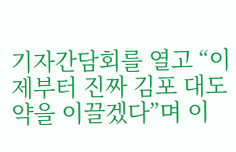기자간담회를 열고 “이제부터 진짜 김포 대도약을 이끌겠다”며 이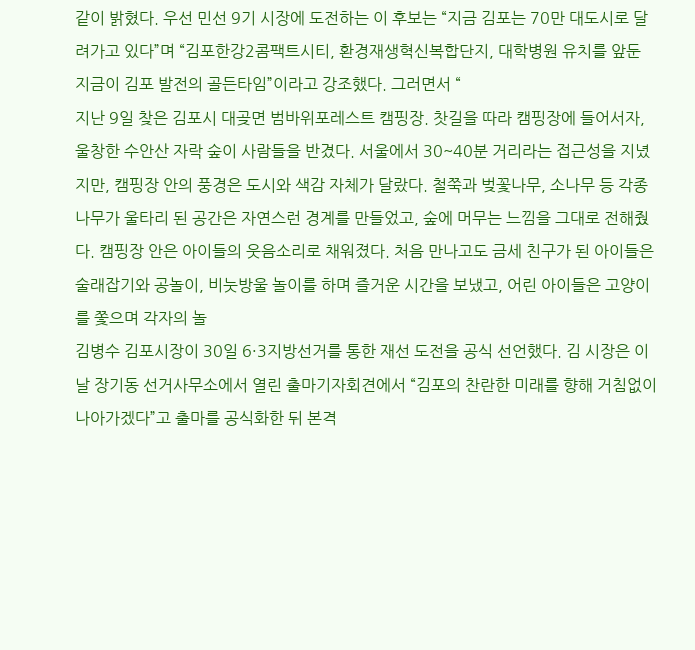같이 밝혔다. 우선 민선 9기 시장에 도전하는 이 후보는 “지금 김포는 70만 대도시로 달려가고 있다”며 “김포한강2콤팩트시티, 환경재생혁신복합단지, 대학병원 유치를 앞둔 지금이 김포 발전의 골든타임”이라고 강조했다. 그러면서 “
지난 9일 찾은 김포시 대곶면 범바위포레스트 캠핑장. 찻길을 따라 캠핑장에 들어서자, 울창한 수안산 자락 숲이 사람들을 반겼다. 서울에서 30~40분 거리라는 접근성을 지녔지만, 캠핑장 안의 풍경은 도시와 색감 자체가 달랐다. 철쭉과 벚꽃나무, 소나무 등 각종 나무가 울타리 된 공간은 자연스런 경계를 만들었고, 숲에 머무는 느낌을 그대로 전해줬다. 캠핑장 안은 아이들의 웃음소리로 채워졌다. 처음 만나고도 금세 친구가 된 아이들은 술래잡기와 공놀이, 비눗방울 놀이를 하며 즐거운 시간을 보냈고, 어린 아이들은 고양이를 쫓으며 각자의 놀
김병수 김포시장이 30일 6·3지방선거를 통한 재선 도전을 공식 선언했다. 김 시장은 이날 장기동 선거사무소에서 열린 출마기자회견에서 “김포의 찬란한 미래를 향해 거침없이 나아가겠다”고 출마를 공식화한 뒤 본격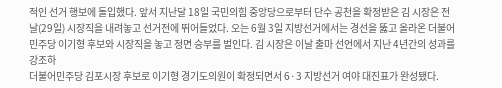적인 선거 행보에 돌입했다. 앞서 지난달 18일 국민의힘 중앙당으로부터 단수 공천을 확정받은 김 시장은 전날(29일) 시장직을 내려놓고 선거전에 뛰어들었다. 오는 6월 3일 지방선거에서는 경선을 뚫고 올라온 더불어민주당 이기형 후보와 시장직을 놓고 정면 승부를 벌인다. 김 시장은 이날 출마 선언에서 지난 4년간의 성과를 강조하
더불어민주당 김포시장 후보로 이기형 경기도의원이 확정되면서 6·3 지방선거 여야 대진표가 완성됐다.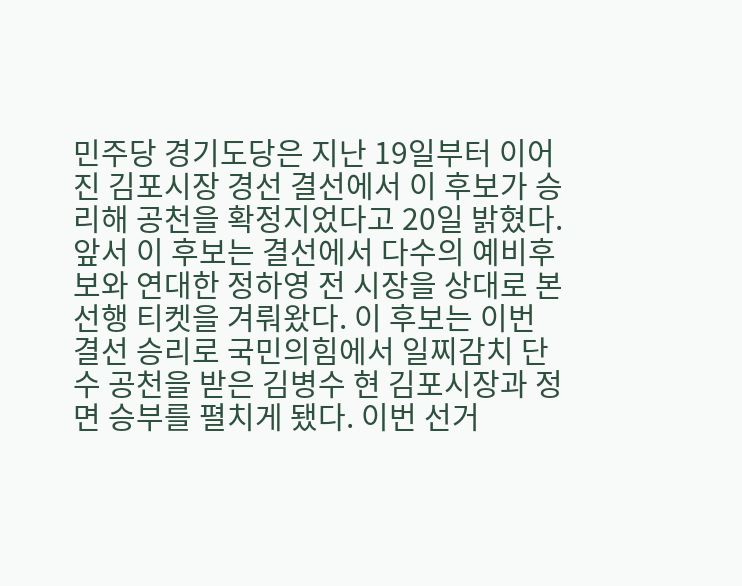민주당 경기도당은 지난 19일부터 이어진 김포시장 경선 결선에서 이 후보가 승리해 공천을 확정지었다고 20일 밝혔다. 앞서 이 후보는 결선에서 다수의 예비후보와 연대한 정하영 전 시장을 상대로 본선행 티켓을 겨뤄왔다. 이 후보는 이번 결선 승리로 국민의힘에서 일찌감치 단수 공천을 받은 김병수 현 김포시장과 정면 승부를 펼치게 됐다. 이번 선거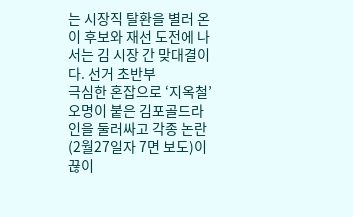는 시장직 탈환을 별러 온 이 후보와 재선 도전에 나서는 김 시장 간 맞대결이다. 선거 초반부
극심한 혼잡으로 ‘지옥철’ 오명이 붙은 김포골드라인을 둘러싸고 각종 논란(2월27일자 7면 보도)이 끊이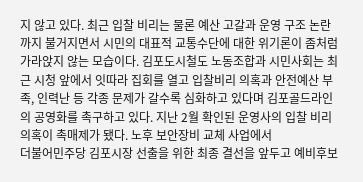지 않고 있다. 최근 입찰 비리는 물론 예산 고갈과 운영 구조 논란까지 불거지면서 시민의 대표적 교통수단에 대한 위기론이 좀처럼 가라앉지 않는 모습이다. 김포도시철도 노동조합과 시민사회는 최근 시청 앞에서 잇따라 집회를 열고 입찰비리 의혹과 안전예산 부족, 인력난 등 각종 문제가 갈수록 심화하고 있다며 김포골드라인의 공영화를 촉구하고 있다. 지난 2월 확인된 운영사의 입찰 비리 의혹이 촉매제가 됐다. 노후 보안장비 교체 사업에서
더불어민주당 김포시장 선출을 위한 최종 결선을 앞두고 예비후보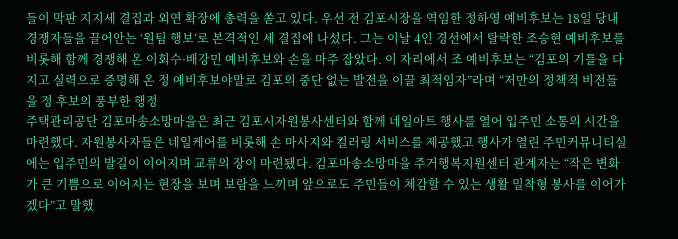들이 막판 지지세 결집과 외연 확장에 총력을 쏟고 있다. 우선 전 김포시장을 역임한 정하영 예비후보는 18일 당내 경쟁자들을 끌어안는 ‘원팀 행보’로 본격적인 세 결집에 나섰다. 그는 이날 4인 경선에서 탈락한 조승현 예비후보를 비롯해 함께 경쟁해 온 이회수·배강민 예비후보와 손을 마주 잡았다. 이 자리에서 조 예비후보는 “김포의 기틀을 다지고 실력으로 증명해 온 정 예비후보야말로 김포의 중단 없는 발전을 이끌 최적임자”라며 “저만의 정책적 비전들을 정 후보의 풍부한 행정
주택관리공단 김포마송소망마을은 최근 김포시자원봉사센터와 함께 네일아트 행사를 열어 입주민 소통의 시간을 마련했다. 자원봉사자들은 네일케어를 비롯해 손 마사지와 컬러링 서비스를 제공했고 행사가 열린 주민커뮤니티실에는 입주민의 발길이 이어지며 교류의 장이 마련됐다. 김포마송소망마을 주거행복지원센터 관계자는 “작은 변화가 큰 기쁨으로 이어지는 현장을 보며 보람을 느끼며 앞으로도 주민들이 체감할 수 있는 생활 밀착형 봉사를 이어가겠다”고 말했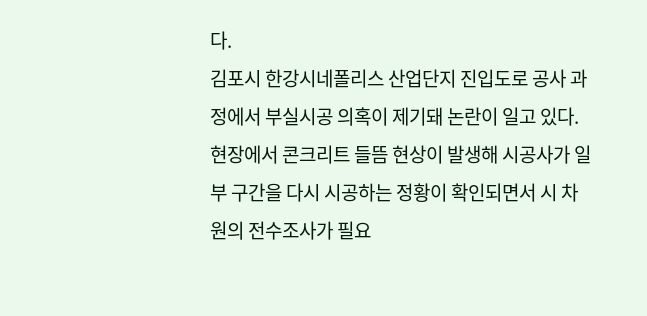다.
김포시 한강시네폴리스 산업단지 진입도로 공사 과정에서 부실시공 의혹이 제기돼 논란이 일고 있다. 현장에서 콘크리트 들뜸 현상이 발생해 시공사가 일부 구간을 다시 시공하는 정황이 확인되면서 시 차원의 전수조사가 필요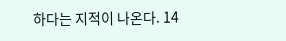하다는 지적이 나온다. 14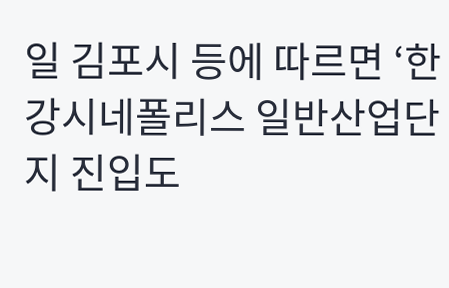일 김포시 등에 따르면 ‘한강시네폴리스 일반산업단지 진입도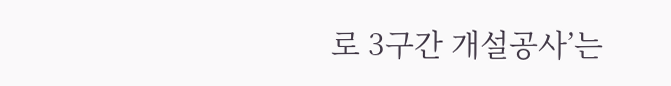로 3구간 개설공사’는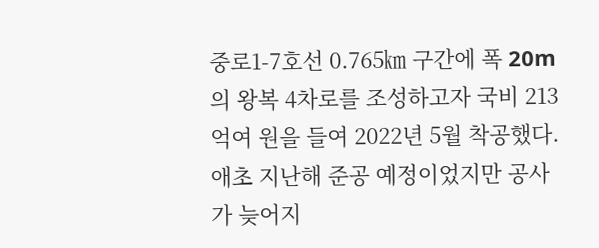중로1-7호선 0.765㎞ 구간에 폭 20m의 왕복 4차로를 조성하고자 국비 213억여 원을 들여 2022년 5월 착공했다. 애초 지난해 준공 예정이었지만 공사가 늦어지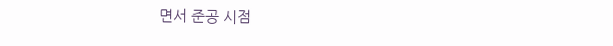면서 준공 시점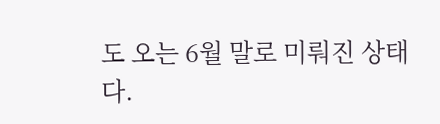도 오는 6월 말로 미뤄진 상태다.